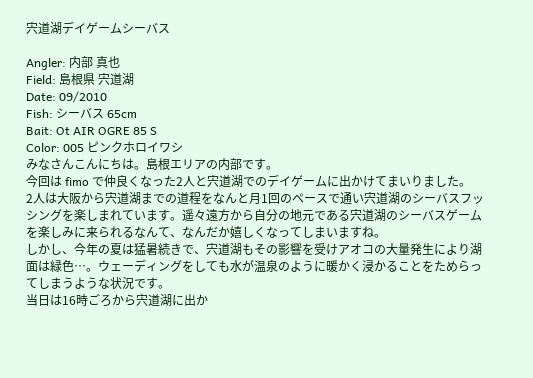宍道湖デイゲームシーバス

Angler: 内部 真也
Field: 島根県 宍道湖
Date: 09/2010
Fish: シーバス 65cm
Bait: Ot AIR OGRE 85 S
Color: 005 ピンクホロイワシ
みなさんこんにちは。島根エリアの内部です。
今回は fimo で仲良くなった2人と宍道湖でのデイゲームに出かけてまいりました。
2人は大阪から宍道湖までの道程をなんと月1回のペースで通い宍道湖のシーバスフッシングを楽しまれています。遥々遠方から自分の地元である宍道湖のシーバスゲームを楽しみに来られるなんて、なんだか嬉しくなってしまいますね。
しかし、今年の夏は猛暑続きで、宍道湖もその影響を受けアオコの大量発生により湖面は緑色…。ウェーディングをしても水が温泉のように暖かく浸かることをためらってしまうような状況です。
当日は16時ごろから宍道湖に出か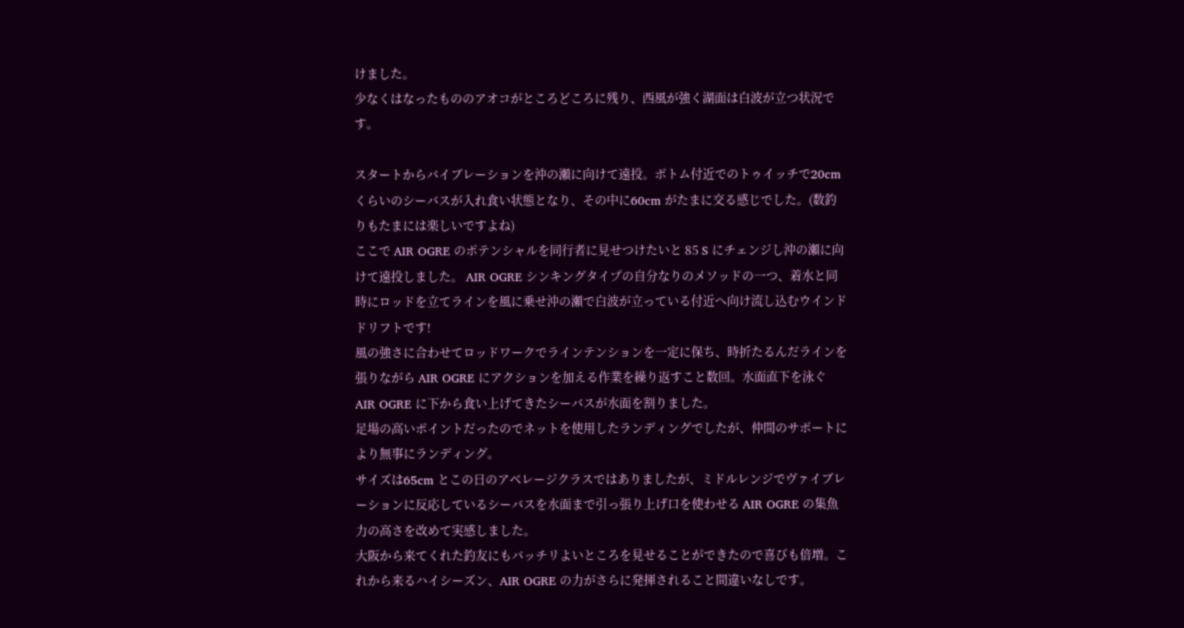けました。
少なくはなったもののアオコがところどころに残り、西風が強く湖面は白波が立つ状況です。

スタートからバイブレーションを沖の瀬に向けて遠投。ボトム付近でのトゥイッチで20cm くらいのシーバスが入れ食い状態となり、その中に60cm がたまに交る感じでした。(数釣りもたまには楽しいですよね)
ここで AIR OGRE のポテンシャルを同行者に見せつけたいと 85 S にチェンジし沖の瀬に向けて遠投しました。 AIR OGRE シンキングタイプの自分なりのメソッドの一つ、着水と同時にロッドを立てラインを風に乗せ沖の瀬で白波が立っている付近へ向け流し込むウインドドリフトです!
風の強さに合わせてロッドワークでラインテンションを一定に保ち、時折たるんだラインを張りながら AIR OGRE にアクションを加える作業を繰り返すこと数回。水面直下を泳ぐ AIR OGRE に下から食い上げてきたシーバスが水面を割りました。
足場の高いポイントだったのでネットを使用したランディングでしたが、仲間のサポートにより無事にランディング。
サイズは65cm とこの日のアベレージクラスではありましたが、ミドルレンジでヴァイブレーションに反応しているシーバスを水面まで引っ張り上げ口を使わせる AIR OGRE の集魚力の高さを改めて実感しました。
大阪から来てくれた釣友にもバッチリよいところを見せることができたので喜びも倍増。これから来るハイシーズン、AIR OGRE の力がさらに発揮されること間違いなしです。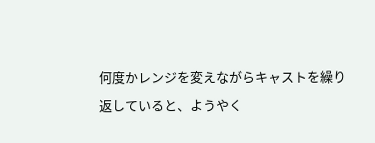何度かレンジを変えながらキャストを繰り返していると、ようやく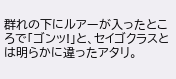群れの下にルアーが入ったところで「ゴンッ!」と、セイゴクラスとは明らかに違ったアタリ。